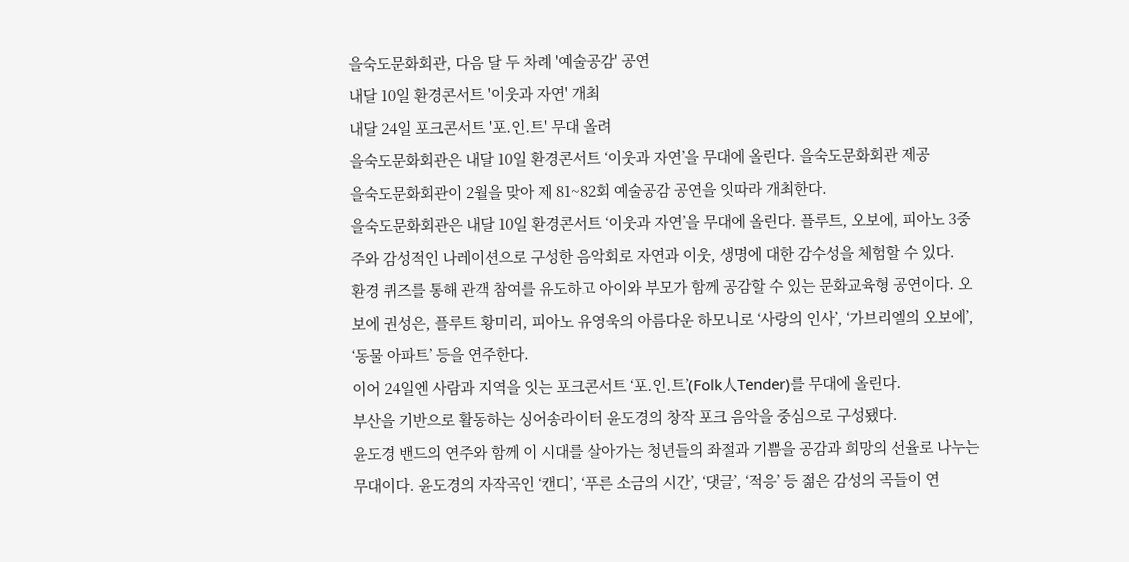을숙도문화회관, 다음 달 두 차례 '예술공감' 공연
내달 10일 환경콘서트 '이웃과 자연' 개최
내달 24일 포크콘서트 '포.인.트' 무대 올려
을숙도문화회관은 내달 10일 환경콘서트 ‘이웃과 자연’을 무대에 올린다. 을숙도문화회관 제공
을숙도문화회관이 2월을 맞아 제 81~82회 예술공감 공연을 잇따라 개최한다.
을숙도문화회관은 내달 10일 환경콘서트 ‘이웃과 자연’을 무대에 올린다. 플루트, 오보에, 피아노 3중주와 감성적인 나레이션으로 구성한 음악회로 자연과 이웃, 생명에 대한 감수성을 체험할 수 있다.
환경 퀴즈를 통해 관객 참여를 유도하고 아이와 부모가 함께 공감할 수 있는 문화교육형 공연이다. 오보에 권성은, 플루트 황미리, 피아노 유영욱의 아름다운 하모니로 ‘사랑의 인사’, ‘가브리엘의 오보에’, ‘동물 아파트’ 등을 연주한다.
이어 24일엔 사람과 지역을 잇는 포크콘서트 ‘포.인.트’(Folk人Tender)를 무대에 올린다.
부산을 기반으로 활동하는 싱어송라이터 윤도경의 창작 포크 음악을 중심으로 구성됐다.
윤도경 밴드의 연주와 함께 이 시대를 살아가는 청년들의 좌절과 기쁨을 공감과 희망의 선율로 나누는 무대이다. 윤도경의 자작곡인 ‘캔디’, ‘푸른 소금의 시간’, ‘댓글’, ‘적응’ 등 젊은 감성의 곡들이 연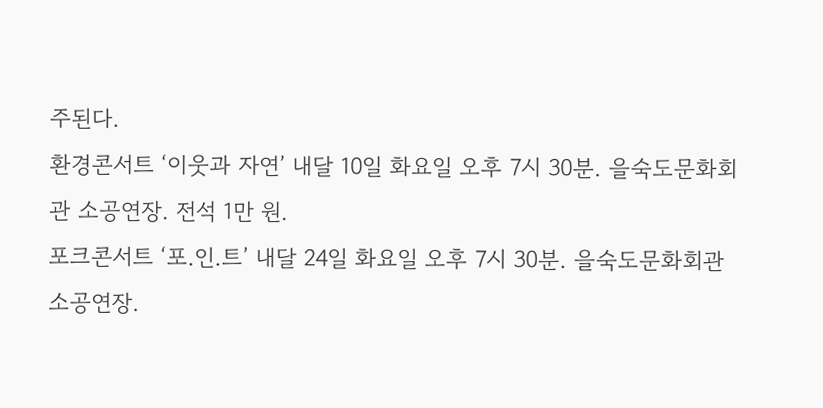주된다.
환경콘서트 ‘이웃과 자연’ 내달 10일 화요일 오후 7시 30분. 을숙도문화회관 소공연장. 전석 1만 원.
포크콘서트 ‘포.인.트’ 내달 24일 화요일 오후 7시 30분. 을숙도문화회관 소공연장.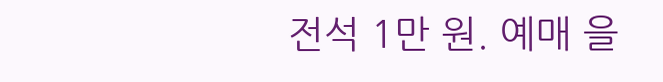전석 1만 원. 예매 을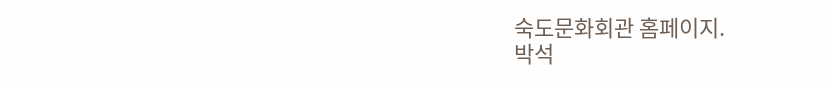숙도문화회관 홈페이지.
박석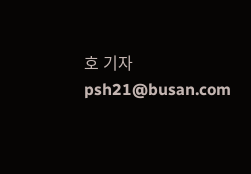호 기자 psh21@busan.com